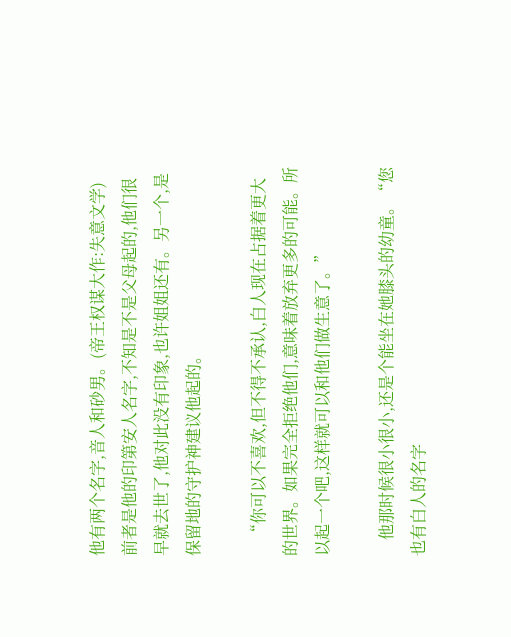他有两个名字,音人和砂男。(帝王权谋大作:失意文学)前者是他的印第安人名字,不知是不是父母起的,他们很早就去世了,他对此没有印象,也许姐姐还有。另一个,是保留地的守护神建议他起的。

    “你可以不喜欢,但不得不承认,白人现在占据着更大的世界。如果完全拒绝他们,意味着放弃更多的可能。所以起一个吧,这样就可以和他们做生意了。”

    他那时候很小很小,还是个能坐在她膝头的幼童。“您也有白人的名字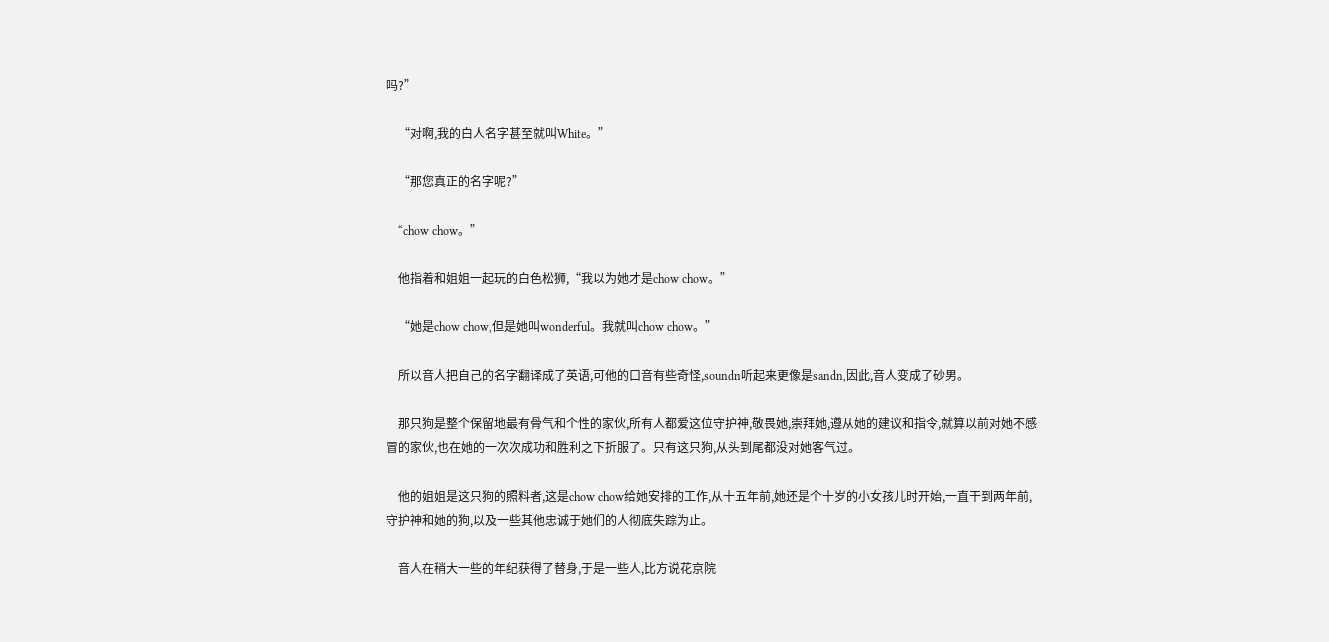吗?”

    “对啊,我的白人名字甚至就叫White。”

    “那您真正的名字呢?”

    “chow chow。”

    他指着和姐姐一起玩的白色松狮,“我以为她才是chow chow。”

    “她是chow chow,但是她叫wonderful。我就叫chow chow。”

    所以音人把自己的名字翻译成了英语,可他的口音有些奇怪,soundn听起来更像是sandn,因此,音人变成了砂男。

    那只狗是整个保留地最有骨气和个性的家伙,所有人都爱这位守护神,敬畏她,崇拜她,遵从她的建议和指令,就算以前对她不感冒的家伙,也在她的一次次成功和胜利之下折服了。只有这只狗,从头到尾都没对她客气过。

    他的姐姐是这只狗的照料者,这是chow chow给她安排的工作,从十五年前,她还是个十岁的小女孩儿时开始,一直干到两年前,守护神和她的狗,以及一些其他忠诚于她们的人彻底失踪为止。

    音人在稍大一些的年纪获得了替身,于是一些人,比方说花京院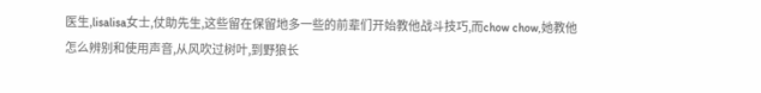医生,lisalisa女士,仗助先生,这些留在保留地多一些的前辈们开始教他战斗技巧,而chow chow,她教他怎么辨别和使用声音,从风吹过树叶,到野狼长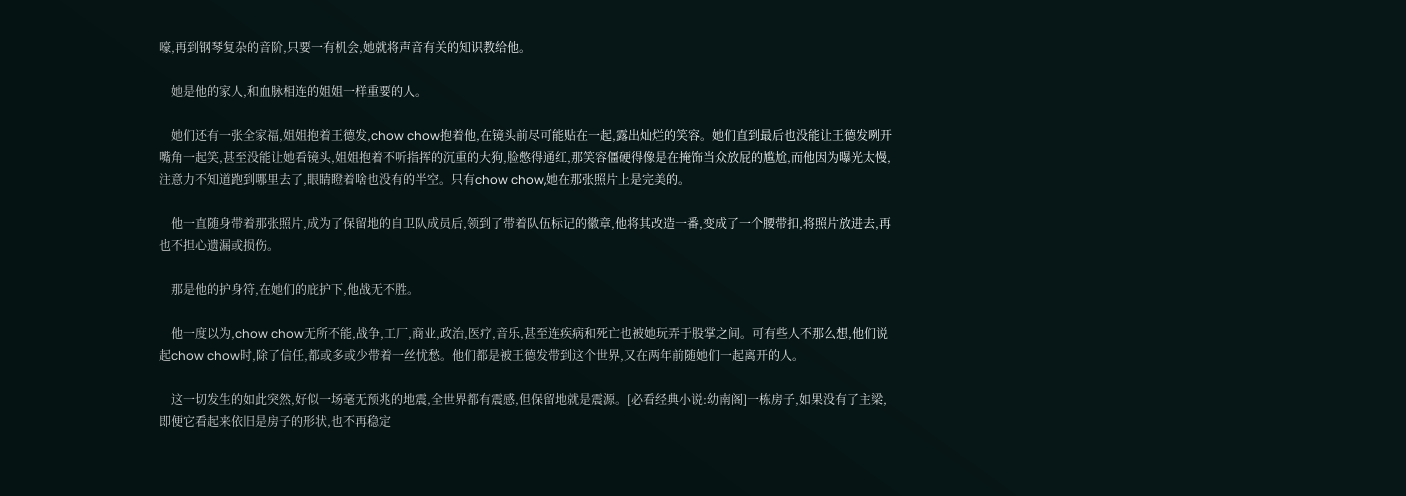嚎,再到钢琴复杂的音阶,只要一有机会,她就将声音有关的知识教给他。

    她是他的家人,和血脉相连的姐姐一样重要的人。

    她们还有一张全家福,姐姐抱着王德发,chow chow抱着他,在镜头前尽可能贴在一起,露出灿烂的笑容。她们直到最后也没能让王德发咧开嘴角一起笑,甚至没能让她看镜头,姐姐抱着不听指挥的沉重的大狗,脸憋得通红,那笑容僵硬得像是在掩饰当众放屁的尴尬,而他因为曝光太慢,注意力不知道跑到哪里去了,眼睛瞪着啥也没有的半空。只有chow chow,她在那张照片上是完美的。

    他一直随身带着那张照片,成为了保留地的自卫队成员后,领到了带着队伍标记的徽章,他将其改造一番,变成了一个腰带扣,将照片放进去,再也不担心遗漏或损伤。

    那是他的护身符,在她们的庇护下,他战无不胜。

    他一度以为,chow chow无所不能,战争,工厂,商业,政治,医疗,音乐,甚至连疾病和死亡也被她玩弄于股掌之间。可有些人不那么想,他们说起chow chow时,除了信任,都或多或少带着一丝忧愁。他们都是被王德发带到这个世界,又在两年前随她们一起离开的人。

    这一切发生的如此突然,好似一场毫无预兆的地震,全世界都有震感,但保留地就是震源。[必看经典小说:幼南阁]一栋房子,如果没有了主梁,即便它看起来依旧是房子的形状,也不再稳定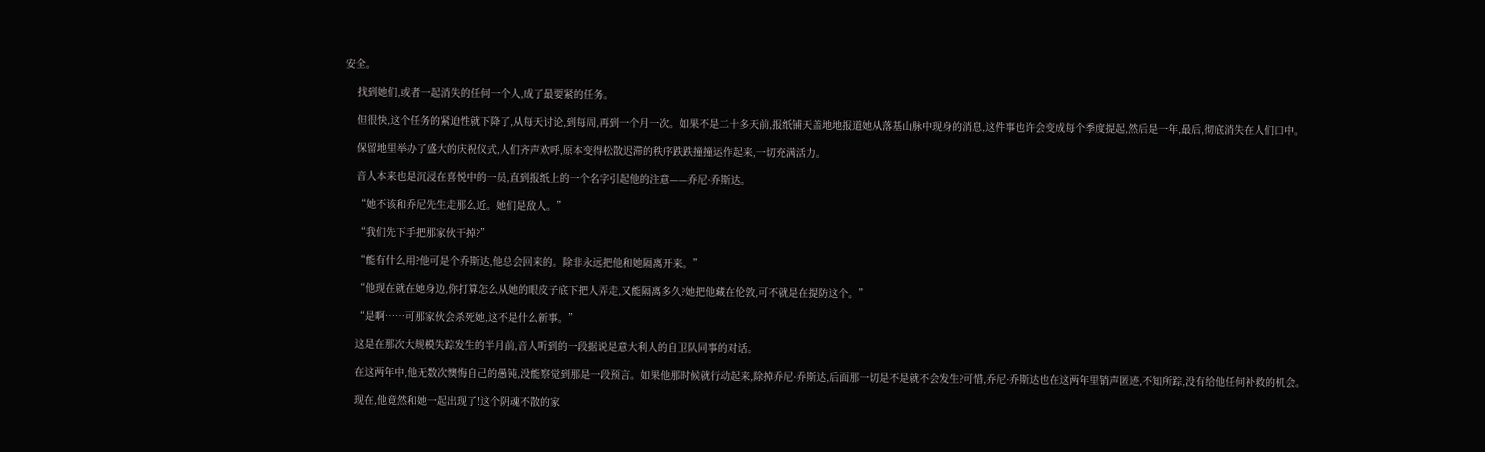安全。

    找到她们,或者一起消失的任何一个人,成了最要紧的任务。

    但很快,这个任务的紧迫性就下降了,从每天讨论,到每周,再到一个月一次。如果不是二十多天前,报纸铺天盖地地报道她从落基山脉中现身的消息,这件事也许会变成每个季度提起,然后是一年,最后,彻底消失在人们口中。

    保留地里举办了盛大的庆祝仪式,人们齐声欢呼,原本变得松散迟滞的秩序跌跌撞撞运作起来,一切充满活力。

    音人本来也是沉浸在喜悦中的一员,直到报纸上的一个名字引起他的注意——乔尼·乔斯达。

    “她不该和乔尼先生走那么近。她们是敌人。”

    “我们先下手把那家伙干掉?”

    “能有什么用?他可是个乔斯达,他总会回来的。除非永远把他和她隔离开来。”

    “他现在就在她身边,你打算怎么从她的眼皮子底下把人弄走,又能隔离多久?她把他藏在伦敦,可不就是在提防这个。”

    “是啊……可那家伙会杀死她,这不是什么新事。”

    这是在那次大规模失踪发生的半月前,音人听到的一段据说是意大利人的自卫队同事的对话。

    在这两年中,他无数次懊悔自己的愚钝,没能察觉到那是一段预言。如果他那时候就行动起来,除掉乔尼·乔斯达,后面那一切是不是就不会发生?可惜,乔尼·乔斯达也在这两年里销声匿迹,不知所踪,没有给他任何补救的机会。

    现在,他竟然和她一起出现了!这个阴魂不散的家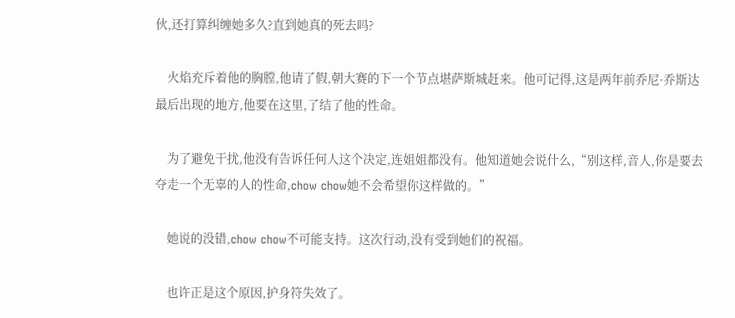伙,还打算纠缠她多久?直到她真的死去吗?

    火焰充斥着他的胸膛,他请了假,朝大赛的下一个节点堪萨斯城赶来。他可记得,这是两年前乔尼·乔斯达最后出现的地方,他要在这里,了结了他的性命。

    为了避免干扰,他没有告诉任何人这个决定,连姐姐都没有。他知道她会说什么,“别这样,音人,你是要去夺走一个无辜的人的性命,chow chow她不会希望你这样做的。”

    她说的没错,chow chow不可能支持。这次行动,没有受到她们的祝福。

    也许正是这个原因,护身符失效了。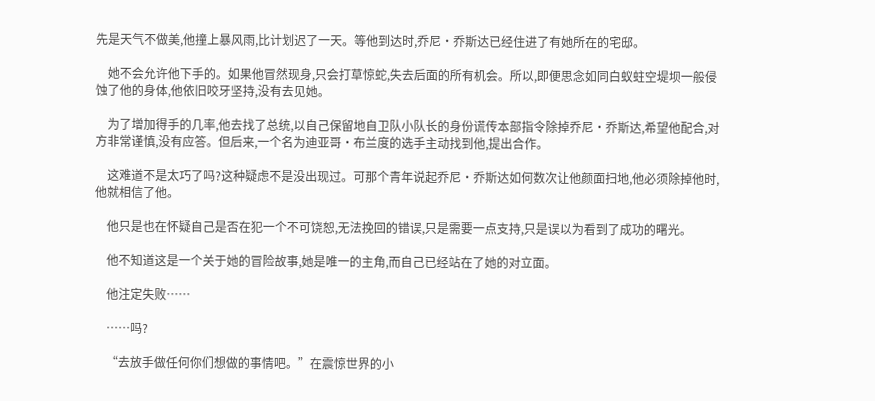先是天气不做美,他撞上暴风雨,比计划迟了一天。等他到达时,乔尼·乔斯达已经住进了有她所在的宅邸。

    她不会允许他下手的。如果他冒然现身,只会打草惊蛇,失去后面的所有机会。所以,即便思念如同白蚁蛀空堤坝一般侵蚀了他的身体,他依旧咬牙坚持,没有去见她。

    为了增加得手的几率,他去找了总统,以自己保留地自卫队小队长的身份谎传本部指令除掉乔尼·乔斯达,希望他配合,对方非常谨慎,没有应答。但后来,一个名为迪亚哥·布兰度的选手主动找到他,提出合作。

    这难道不是太巧了吗?这种疑虑不是没出现过。可那个青年说起乔尼·乔斯达如何数次让他颜面扫地,他必须除掉他时,他就相信了他。

    他只是也在怀疑自己是否在犯一个不可饶恕,无法挽回的错误,只是需要一点支持,只是误以为看到了成功的曙光。

    他不知道这是一个关于她的冒险故事,她是唯一的主角,而自己已经站在了她的对立面。

    他注定失败……

    ……吗?

    “去放手做任何你们想做的事情吧。”在震惊世界的小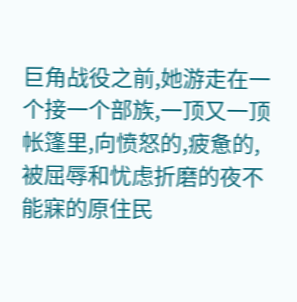巨角战役之前,她游走在一个接一个部族,一顶又一顶帐篷里,向愤怒的,疲惫的,被屈辱和忧虑折磨的夜不能寐的原住民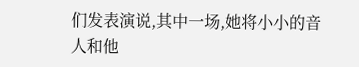们发表演说,其中一场,她将小小的音人和他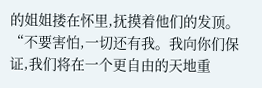的姐姐搂在怀里,抚摸着他们的发顶。“不要害怕,一切还有我。我向你们保证,我们将在一个更自由的天地重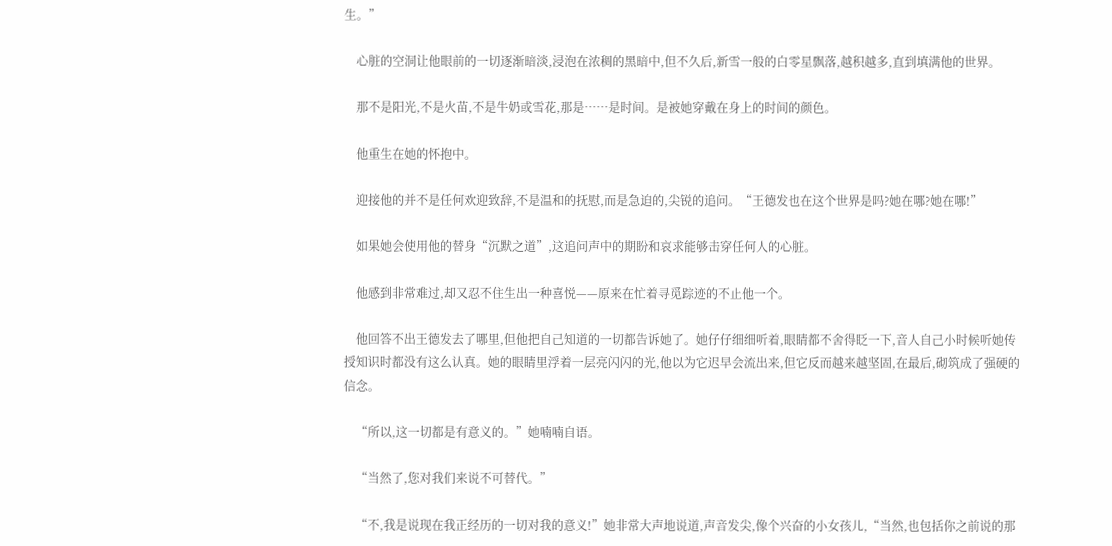生。”

    心脏的空洞让他眼前的一切逐渐暗淡,浸泡在浓稠的黑暗中,但不久后,新雪一般的白零星飘落,越积越多,直到填满他的世界。

    那不是阳光,不是火苗,不是牛奶或雪花,那是……是时间。是被她穿戴在身上的时间的颜色。

    他重生在她的怀抱中。

    迎接他的并不是任何欢迎致辞,不是温和的抚慰,而是急迫的,尖锐的追问。“王德发也在这个世界是吗?她在哪?她在哪!”

    如果她会使用他的替身“沉默之道”,这追问声中的期盼和哀求能够击穿任何人的心脏。

    他感到非常难过,却又忍不住生出一种喜悦——原来在忙着寻觅踪迹的不止他一个。

    他回答不出王德发去了哪里,但他把自己知道的一切都告诉她了。她仔仔细细听着,眼睛都不舍得眨一下,音人自己小时候听她传授知识时都没有这么认真。她的眼睛里浮着一层亮闪闪的光,他以为它迟早会流出来,但它反而越来越坚固,在最后,砌筑成了强硬的信念。

    “所以,这一切都是有意义的。”她喃喃自语。

    “当然了,您对我们来说不可替代。”

    “不,我是说现在我正经历的一切对我的意义!”她非常大声地说道,声音发尖,像个兴奋的小女孩儿,“当然,也包括你之前说的那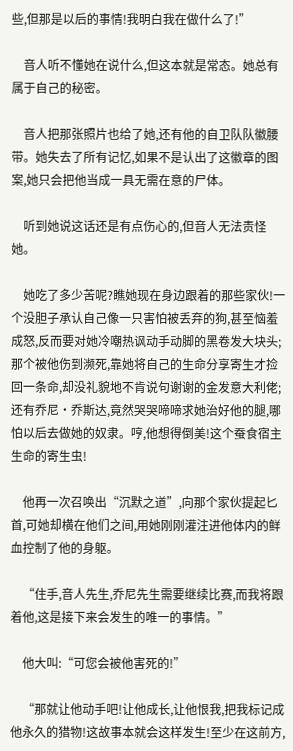些,但那是以后的事情!我明白我在做什么了!”

    音人听不懂她在说什么,但这本就是常态。她总有属于自己的秘密。

    音人把那张照片也给了她,还有他的自卫队队徽腰带。她失去了所有记忆,如果不是认出了这徽章的图案,她只会把他当成一具无需在意的尸体。

    听到她说这话还是有点伤心的,但音人无法责怪她。

    她吃了多少苦呢?瞧她现在身边跟着的那些家伙!一个没胆子承认自己像一只害怕被丢弃的狗,甚至恼羞成怒,反而要对她冷嘲热讽动手动脚的黑卷发大块头;那个被他伤到濒死,靠她将自己的生命分享寄生才捡回一条命,却没礼貌地不肯说句谢谢的金发意大利佬;还有乔尼·乔斯达,竟然哭哭啼啼求她治好他的腿,哪怕以后去做她的奴隶。哼,他想得倒美!这个蚕食宿主生命的寄生虫!

    他再一次召唤出“沉默之道”,向那个家伙提起匕首,可她却横在他们之间,用她刚刚灌注进他体内的鲜血控制了他的身躯。

    “住手,音人先生,乔尼先生需要继续比赛,而我将跟着他,这是接下来会发生的唯一的事情。”

    他大叫:“可您会被他害死的!”

    “那就让他动手吧!让他成长,让他恨我,把我标记成他永久的猎物!这故事本就会这样发生!至少在这前方,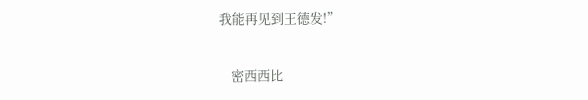我能再见到王德发!”

    密西西比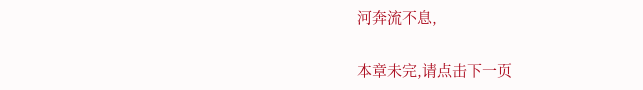河奔流不息,

本章未完,请点击下一页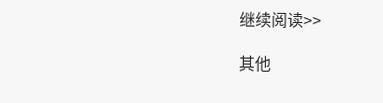继续阅读>>

其他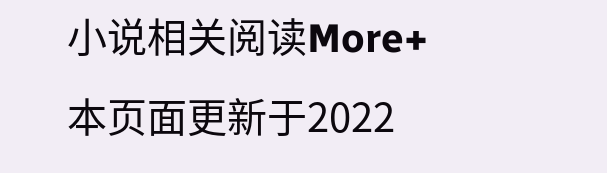小说相关阅读More+
本页面更新于2022